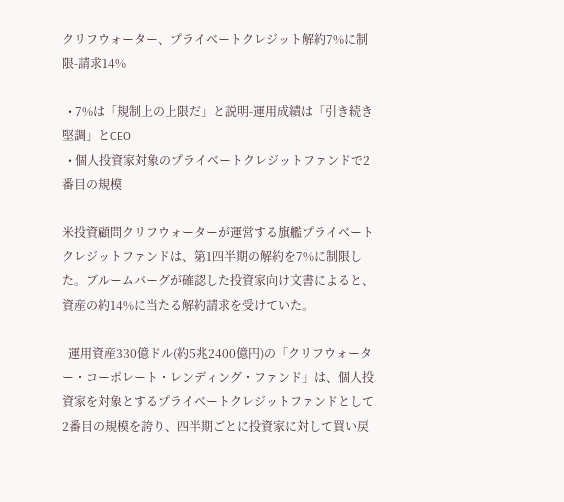クリフウォーター、プライベートクレジット解約7%に制限-請求14%

  • 7%は「規制上の上限だ」と説明-運用成績は「引き続き堅調」とCEO
  • 個人投資家対象のプライベートクレジットファンドで2番目の規模

米投資顧問クリフウォーターが運営する旗艦プライベートクレジットファンドは、第1四半期の解約を7%に制限した。ブルームバーグが確認した投資家向け文書によると、資産の約14%に当たる解約請求を受けていた。

  運用資産330億ドル(約5兆2400億円)の「クリフウォーター・コーポレート・レンディング・ファンド」は、個人投資家を対象とするプライベートクレジットファンドとして2番目の規模を誇り、四半期ごとに投資家に対して買い戻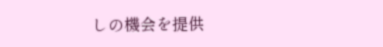しの機会を提供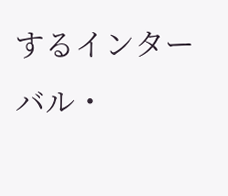するインターバル・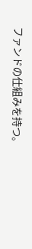ファンドの仕組みを持つ。